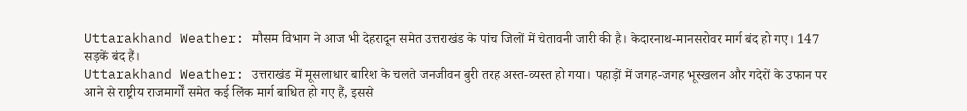Uttarakhand Weather: मौसम विभाग ने आज भी देहरादून समेत उत्तराखंड के पांच जिलों में चेतावनी जारी की है। केदारनाथ-मानसरोवर मार्ग बंद हो गए। 147 सड़कें बंद हैं।
Uttarakhand Weather: उत्तराखंड में मूसलाधार बारिश के चलते जनजीवन बुरी तरह अस्त-व्यस्त हो गया। पहाड़ों में जगह-जगह भूस्खलन और गदेरों के उफान पर आने से राष्ट्रीय राजमार्गों समेत कई लिंक मार्ग बाधित हो गए हैं, इससे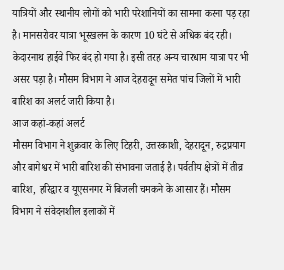यात्रियों और स्थानीय लोगों को भारी परेशानियों का सामना करना पड़ रहा है। मानसरोवर यात्रा भूस्खलन के कारण 10 घंटे से अधिक बंद रही। केदारनाथ हाईवे फिर बंद हो गया है। इसी तरह अन्य चारधाम यात्रा पर भी असर पड़ा है। मौसम विभाग ने आज देहरादून समेत पांच जिलों में भारी बारिश का अलर्ट जारी किया है।
आज कहां-कहां अलर्ट
मौसम विभाग ने शुक्रवार के लिए टिहरी, उत्तरकाशी, देहरादून, रुद्रप्रयाग और बागेश्वर में भारी बारिश की संभावना जताई है। पर्वतीय क्षेत्रों में तीव्र बारिश, हरिद्वार व यूएसनगर में बिजली चमकने के आसार हैं। मौसम विभाग ने संवेदनशील इलाकों में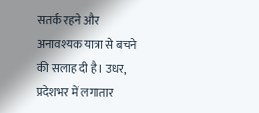सतर्क रहने और अनावश्यक यात्रा से बचने की सलाह दी है। उधर, प्रदेशभर में लगातार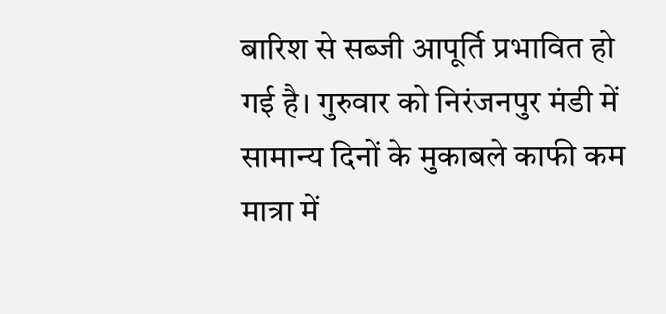बारिश से सब्जी आपूर्ति प्रभावित हो गई है। गुरुवार को निरंजनपुर मंडी में सामान्य दिनों के मुकाबले काफी कम मात्रा में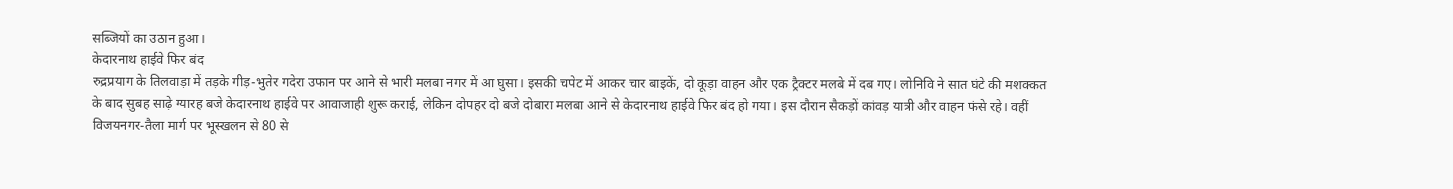सब्जियों का उठान हुआ।
केदारनाथ हाईवे फिर बंद
रुद्रप्रयाग के तिलवाड़ा में तड़के गीड़-भुतेर गदेरा उफान पर आने से भारी मलबा नगर में आ घुसा। इसकी चपेट में आकर चार बाइकें, दो कूड़ा वाहन और एक ट्रैक्टर मलबे में दब गए। लोनिवि ने सात घंटे की मशक्कत के बाद सुबह साढ़े ग्यारह बजे केदारनाथ हाईवे पर आवाजाही शुरू कराई, लेकिन दोपहर दो बजे दोबारा मलबा आने से केदारनाथ हाईवे फिर बंद हो गया। इस दौरान सैकड़ों कांवड़ यात्री और वाहन फंसे रहे। वहीं विजयनगर-तैला मार्ग पर भूस्खलन से 80 से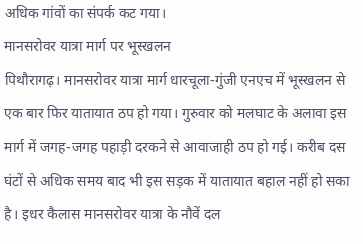अधिक गांवों का संपर्क कट गया।
मानसरोवर यात्रा मार्ग पर भूस्खलन
पिथौरागढ़। मानसरोवर यात्रा मार्ग धारचूला-गुंजी एनएच में भूस्खलन से एक बार फिर यातायात ठप हो गया। गुरुवार को मलघाट के अलावा इस मार्ग में जगह-जगह पहाड़ी दरकने से आवाजाही ठप हो गई। करीब दस घंटों से अधिक समय बाद भी इस सड़क में यातायात बहाल नहीं हो सका है। इधर कैलास मानसरोवर यात्रा के नौवें दल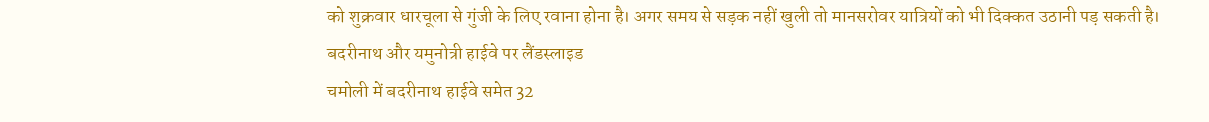को शुक्रवार धारचूला से गुंजी के लिए रवाना होना है। अगर समय से सड़क नहीं खुली तो मानसरोवर यात्रियों को भी दिक्कत उठानी पड़ सकती है।
बदरीनाथ और यमुनोत्री हाईवे पर लैंडस्लाइड
चमोली में बदरीनाथ हाईवे समेत 32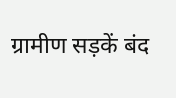ग्रामीण सड़कें बंद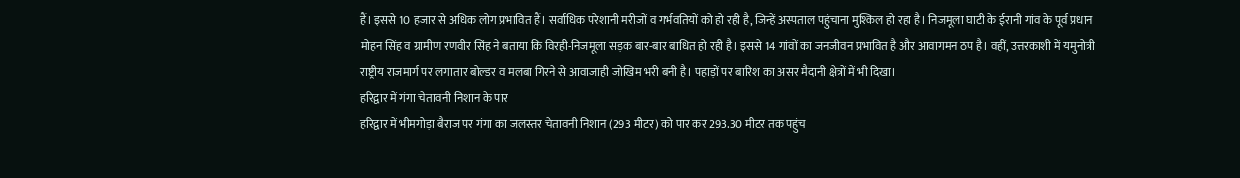हैं। इससे 10 हजार से अधिक लोग प्रभावित हैं। सर्वाधिक परेशानी मरीजों व गर्भवतियों को हो रही है, जिन्हें अस्पताल पहुंचाना मुश्किल हो रहा है। निजमूला घाटी के ईरानी गांव के पूर्व प्रधान मोहन सिंह व ग्रामीण रणवीर सिंह ने बताया कि विरही-निजमूला सड़क बार-बार बाधित हो रही है। इससे 14 गांवों का जनजीवन प्रभावित है और आवागमन ठप है। वहीं, उत्तरकाशी में यमुनोत्री राष्ट्रीय राजमार्ग पर लगातार बोल्डर व मलबा गिरने से आवाजाही जोखिम भरी बनी है। पहाड़ों पर बारिश का असर मैदानी क्षेत्रों में भी दिखा।
हरिद्वार में गंगा चेतावनी निशान के पार
हरिद्वार में भीमगोड़ा बैराज पर गंगा का जलस्तर चेतावनी निशान (293 मीटर) को पार कर 293.30 मीटर तक पहुंच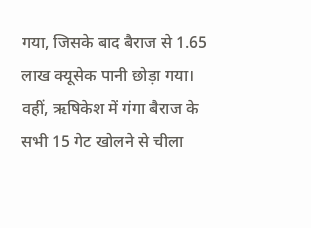गया, जिसके बाद बैराज से 1.65 लाख क्यूसेक पानी छोड़ा गया। वहीं, ऋषिकेश में गंगा बैराज के सभी 15 गेट खोलने से चीला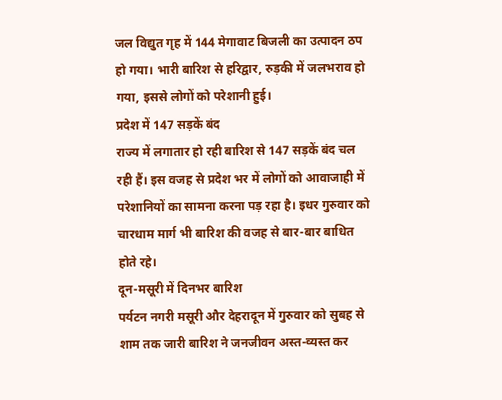जल विद्युत गृह में 144 मेगावाट बिजली का उत्पादन ठप हो गया। भारी बारिश से हरिद्वार, रुड़की में जलभराव हो गया, इससे लोगों को परेशानी हुई।
प्रदेश में 147 सड़कें बंद
राज्य में लगातार हो रही बारिश से 147 सड़कें बंद चल रही हैं। इस वजह से प्रदेश भर में लोगों को आवाजाही में परेशानियों का सामना करना पड़ रहा है। इधर गुरुवार को चारधाम मार्ग भी बारिश की वजह से बार-बार बाधित होते रहे।
दून-मसूरी में दिनभर बारिश
पर्यटन नगरी मसूरी और देहरादून में गुरुवार को सुबह से शाम तक जारी बारिश ने जनजीवन अस्त-व्यस्त कर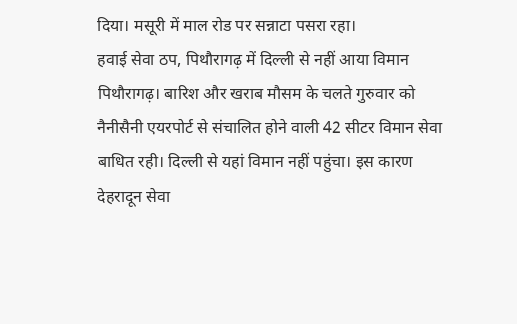दिया। मसूरी में माल रोड पर सन्नाटा पसरा रहा।
हवाई सेवा ठप, पिथौरागढ़ में दिल्ली से नहीं आया विमान
पिथौरागढ़। बारिश और खराब मौसम के चलते गुरुवार को नैनीसैनी एयरपोर्ट से संचालित होने वाली 42 सीटर विमान सेवा बाधित रही। दिल्ली से यहां विमान नहीं पहुंचा। इस कारण देहरादून सेवा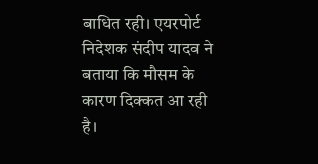बाधित रही। एयरपोर्ट निदेशक संदीप यादव ने बताया कि मौसम के कारण दिक्कत आ रही है।